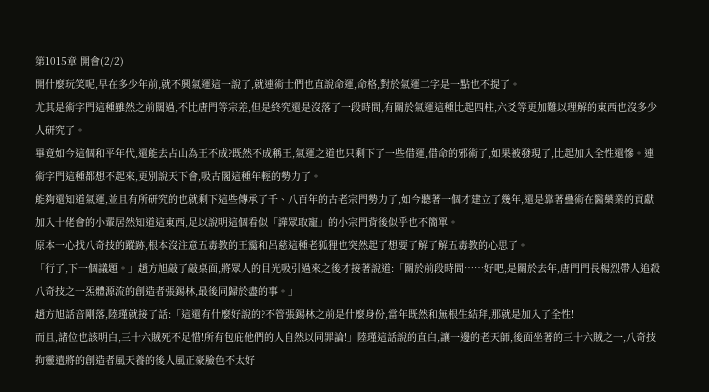第1015章 開會(2/2)
開什麼玩笑呢,早在多少年前,就不興氣運這一說了,就連術士們也直說命運,命格,對於氣運二字是一點也不提了。
尤其是術字門這種雖然之前闊過,不比唐門等宗差,但是終究還是沒落了一段時間,有關於氣運這種比起四柱,六爻等更加難以理解的東西也沒多少人研究了。
畢竟如今這個和平年代,還能去占山為王不成?既然不成稱王,氣運之道也只剩下了一些借運,借命的邪術了,如果被發現了,比起加入全性還慘。連術字門這種都想不起來,更別說天下會,吸古閣這種年輕的勢力了。
能夠還知道氣運,並且有所研究的也就剩下這些傳承了千、八百年的古老宗門勢力了,如今聽著一個才建立了幾年,還是靠著蠱術在醫藥業的貢獻加入十佬會的小輩居然知道這東西,足以說明這個看似「譁眾取寵」的小宗門背後似乎也不簡單。
原本一心找八奇技的蹤跡,根本沒注意五毒教的王靄和呂慈這種老狐狸也突然起了想要了解了解五毒教的心思了。
「行了,下一個議題。」趙方旭敲了敲桌面,將眾人的目光吸引過來之後才接著說道:「關於前段時間……好吧,是關於去年,唐門門長楊烈帶人追殺八奇技之一炁體源流的創造者張錫林,最後同歸於盡的事。」
趙方旭話音剛落,陸瑾就接了話:「這還有什麼好說的?不管張錫林之前是什麼身份,當年既然和無根生結拜,那就是加入了全性!
而且,諸位也該明白,三十六賊死不足惜!所有包庇他們的人自然以同罪論!」陸瑾這話說的直白,讓一邊的老天師,後面坐著的三十六賊之一,八奇技拘靈遣將的創造者風天養的後人風正豪臉色不太好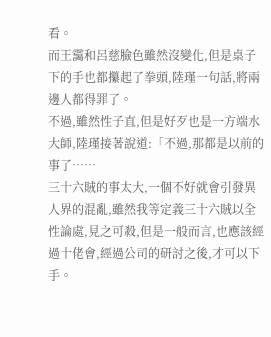看。
而王靄和呂慈臉色雖然沒變化,但是桌子下的手也都攥起了拳頭,陸瑾一句話,將兩邊人都得罪了。
不過,雖然性子直,但是好歹也是一方端水大師,陸瑾接著說道:「不過,那都是以前的事了……
三十六賊的事太大,一個不好就會引發異人界的混亂,雖然我等定義三十六賊以全性論處,見之可殺,但是一般而言,也應該經過十佬會,經過公司的研討之後,才可以下手。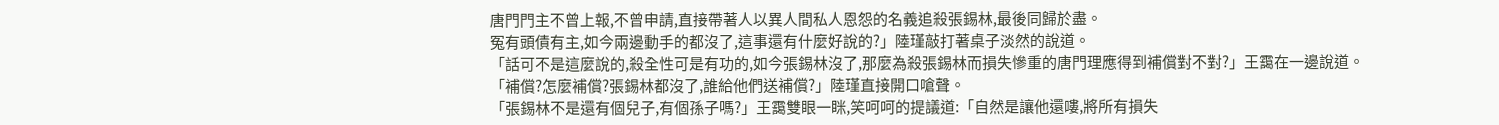唐門門主不曾上報,不曾申請,直接帶著人以異人間私人恩怨的名義追殺張錫林,最後同歸於盡。
冤有頭債有主,如今兩邊動手的都沒了,這事還有什麼好說的?」陸瑾敲打著桌子淡然的說道。
「話可不是這麼說的,殺全性可是有功的,如今張錫林沒了,那麼為殺張錫林而損失慘重的唐門理應得到補償對不對?」王靄在一邊說道。
「補償?怎麼補償?張錫林都沒了,誰給他們送補償?」陸瑾直接開口嗆聲。
「張錫林不是還有個兒子,有個孫子嗎?」王靄雙眼一眯,笑呵呵的提議道:「自然是讓他還嘍,將所有損失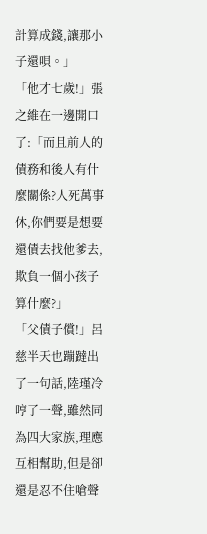計算成錢,讓那小子還唄。」
「他才七歲!」張之維在一邊開口了:「而且前人的債務和後人有什麼關係?人死萬事休,你們要是想要還債去找他爹去,欺負一個小孩子算什麼?」
「父債子償!」呂慈半天也蹦躂出了一句話,陸瑾冷哼了一聲,雖然同為四大家族,理應互相幫助,但是卻還是忍不住嗆聲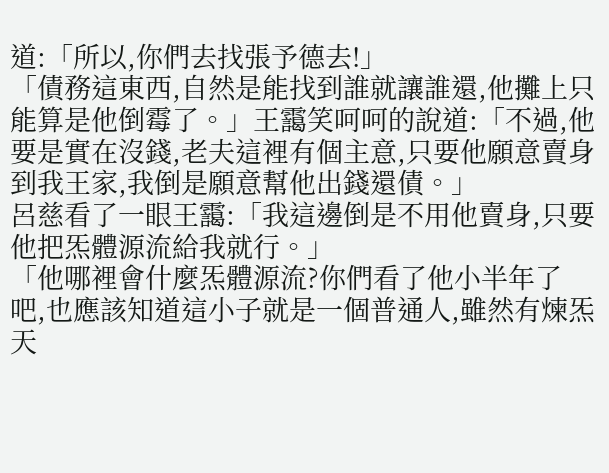道:「所以,你們去找張予德去!」
「債務這東西,自然是能找到誰就讓誰還,他攤上只能算是他倒霉了。」王靄笑呵呵的說道:「不過,他要是實在沒錢,老夫這裡有個主意,只要他願意賣身到我王家,我倒是願意幫他出錢還債。」
呂慈看了一眼王靄:「我這邊倒是不用他賣身,只要他把炁體源流給我就行。」
「他哪裡會什麼炁體源流?你們看了他小半年了吧,也應該知道這小子就是一個普通人,雖然有煉炁天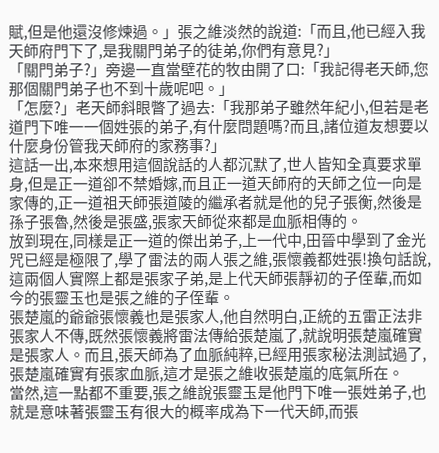賦,但是他還沒修煉過。」張之維淡然的說道:「而且,他已經入我天師府門下了,是我關門弟子的徒弟,你們有意見?」
「關門弟子?」旁邊一直當壁花的牧由開了口:「我記得老天師,您那個關門弟子也不到十歲呢吧。」
「怎麼?」老天師斜眼瞥了過去:「我那弟子雖然年紀小,但若是老道門下唯一一個姓張的弟子,有什麼問題嗎?而且,諸位道友想要以什麼身份管我天師府的家務事?」
這話一出,本來想用這個說話的人都沉默了,世人皆知全真要求單身,但是正一道卻不禁婚嫁,而且正一道天師府的天師之位一向是家傳的,正一道祖天師張道陵的繼承者就是他的兒子張衡,然後是孫子張魯,然後是張盛,張家天師從來都是血脈相傳的。
放到現在,同樣是正一道的傑出弟子,上一代中,田晉中學到了金光咒已經是極限了,學了雷法的兩人張之維,張懷義都姓張!換句話說,這兩個人實際上都是張家子弟,是上代天師張靜初的子侄輩,而如今的張靈玉也是張之維的子侄輩。
張楚嵐的爺爺張懷義也是張家人,他自然明白,正統的五雷正法非張家人不傳,既然張懷義將雷法傳給張楚嵐了,就說明張楚嵐確實是張家人。而且,張天師為了血脈純粹,已經用張家秘法測試過了,張楚嵐確實有張家血脈,這才是張之維收張楚嵐的底氣所在。
當然,這一點都不重要,張之維說張靈玉是他門下唯一張姓弟子,也就是意味著張靈玉有很大的概率成為下一代天師,而張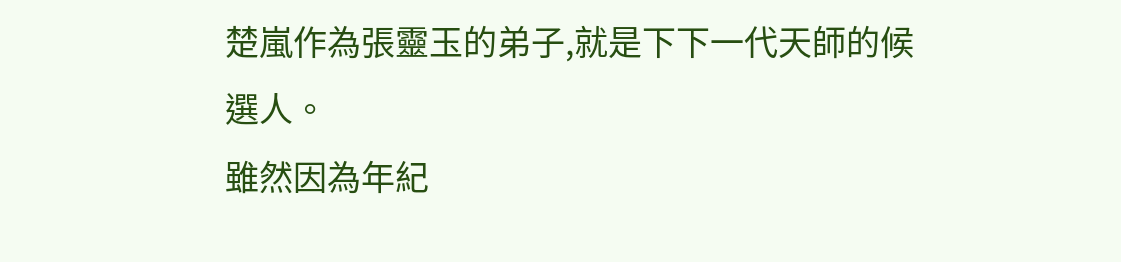楚嵐作為張靈玉的弟子,就是下下一代天師的候選人。
雖然因為年紀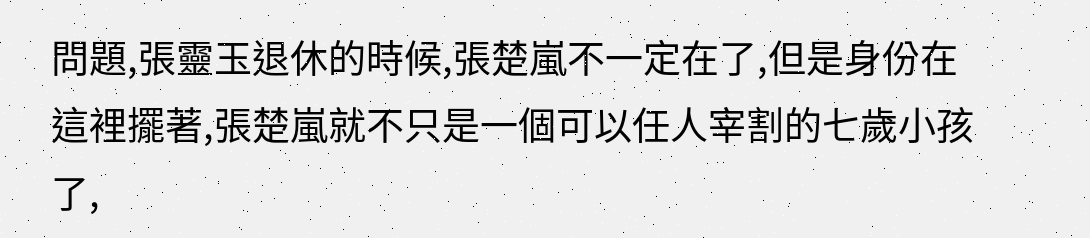問題,張靈玉退休的時候,張楚嵐不一定在了,但是身份在這裡擺著,張楚嵐就不只是一個可以任人宰割的七歲小孩了,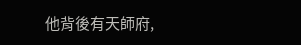他背後有天師府,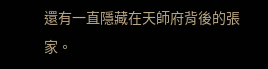還有一直隱藏在天師府背後的張家。